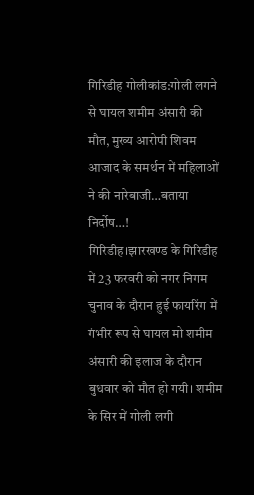गिरिडीह गोलीकांड:गोली लगने से घायल शमीम अंसारी की मौत, मुख्य आरोपी शिवम आजाद के समर्थन में महिलाओं ने की नारेबाजी…बताया निर्दोष…!
गिरिडीह।झारखण्ड के गिरिडीह में 23 फरवरी को नगर निगम चुनाव के दौरान हुई फायरिंग में गंभीर रूप से घायल मो शमीम अंसारी की इलाज के दौरान बुधवार को मौत हो गयी। शमीम के सिर में गोली लगी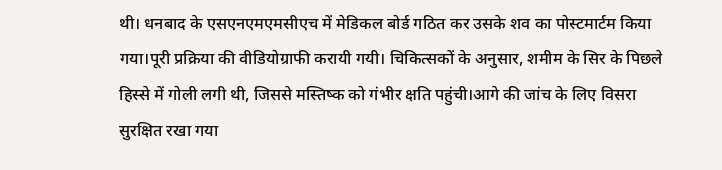थी। धनबाद के एसएनएमएमसीएच में मेडिकल बोर्ड गठित कर उसके शव का पोस्टमार्टम किया गया।पूरी प्रक्रिया की वीडियोग्राफी करायी गयी। चिकित्सकों के अनुसार, शमीम के सिर के पिछले हिस्से में गोली लगी थी, जिससे मस्तिष्क को गंभीर क्षति पहुंची।आगे की जांच के लिए विसरा सुरक्षित रखा गया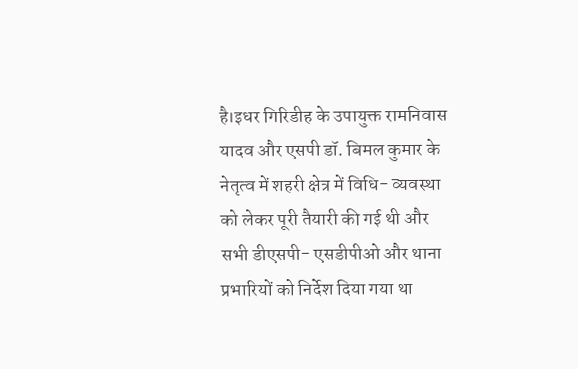है।इधर गिरिडीह के उपायुक्त रामनिवास यादव और एसपी डॉ. बिमल कुमार के नेतृत्व में शहरी क्षेत्र में विधि- व्यवस्था को लेकर पूरी तैयारी की गई थी और सभी डीएसपी- एसडीपीओ और थाना प्रभारियों को निर्देश दिया गया था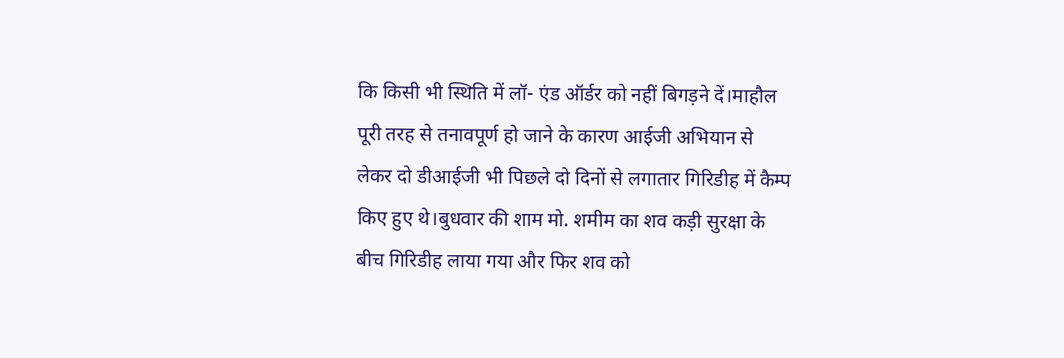कि किसी भी स्थिति में लॉ- एंड ऑर्डर को नहीं बिगड़ने दें।माहौल पूरी तरह से तनावपूर्ण हो जाने के कारण आईजी अभियान से लेकर दो डीआईजी भी पिछले दो दिनों से लगातार गिरिडीह में कैम्प किए हुए थे।बुधवार की शाम मो. शमीम का शव कड़ी सुरक्षा के बीच गिरिडीह लाया गया और फिर शव को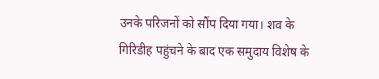उनके परिजनों को सौंप दिया गया। शव के गिरिडीह पहुंचने के बाद एक समुदाय विशेष के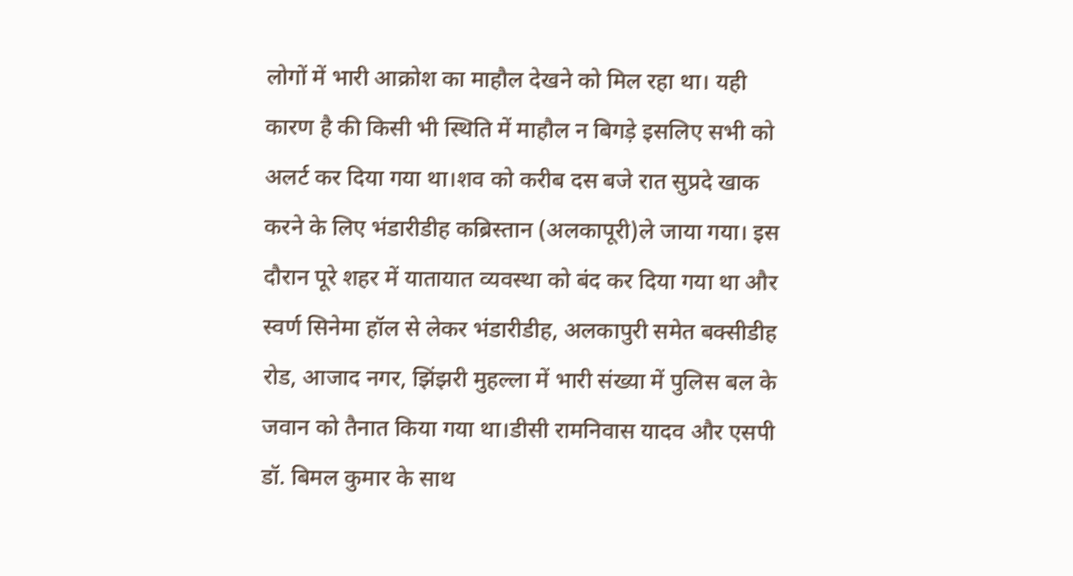लोगों में भारी आक्रोश का माहौल देखने को मिल रहा था। यही कारण है की किसी भी स्थिति में माहौल न बिगड़े इसलिए सभी को अलर्ट कर दिया गया था।शव को करीब दस बजे रात सुप्रदे खाक करने के लिए भंडारीडीह कब्रिस्तान (अलकापूरी)ले जाया गया। इस दौरान पूरे शहर में यातायात व्यवस्था को बंद कर दिया गया था और स्वर्ण सिनेमा हॉल से लेकर भंडारीडीह, अलकापुरी समेत बक्सीडीह रोड, आजाद नगर, झिंझरी मुहल्ला में भारी संख्या में पुलिस बल के जवान को तैनात किया गया था।डीसी रामनिवास यादव और एसपी डॉ. बिमल कुमार के साथ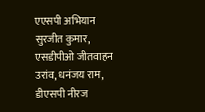एएसपी अभियान सुरजीत कुमार, एसडीपीओ जीतवाहन उरांव, धनंजय राम, डीएसपी नीरज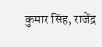कुमार सिंह, राजेंद्र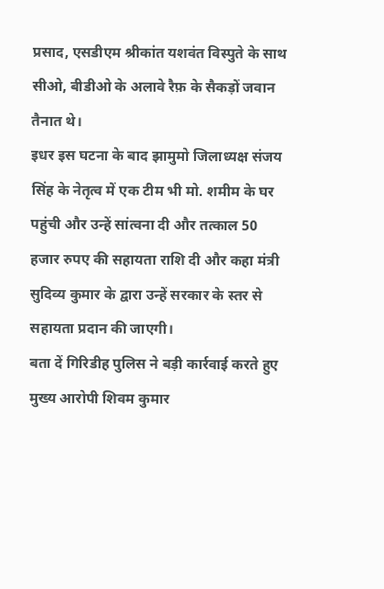प्रसाद, एसडीएम श्रीकांत यशवंत विस्पुते के साथ सीओ, बीडीओ के अलावे रैफ़ के सैकड़ों जवान तैनात थे।
इधर इस घटना के बाद झामुमो जिलाध्यक्ष संजय सिंह के नेतृत्व में एक टीम भी मो. शमीम के घर पहुंची और उन्हें सांत्वना दी और तत्काल 50 हजार रुपए की सहायता राशि दी और कहा मंत्री सुदिव्य कुमार के द्वारा उन्हें सरकार के स्तर से सहायता प्रदान की जाएगी।
बता दें गिरिडीह पुलिस ने बड़ी कार्रवाई करते हुए मुख्य आरोपी शिवम कुमार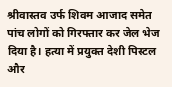श्रीवास्तव उर्फ शिवम आजाद समेत पांच लोगों को गिरफ्तार कर जेल भेज दिया है। हत्या में प्रयुक्त देशी पिस्टल और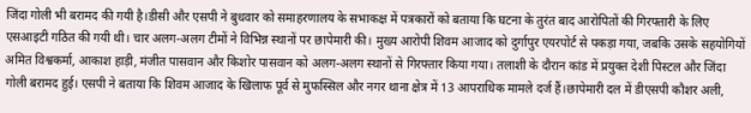जिंदा गोली भी बरामद की गयी है।डीसी और एसपी ने बुधवार को समाहरणालय के सभाकक्ष में पत्रकारों को बताया कि घटना के तुरंत बाद आरोपितों की गिरफ्तारी के लिए एसआइटी गठित की गयी थी। चार अलग-अलग टीमों ने विभिन्न स्थानों पर छापेमारी की। मुख्य आरोपी शिवम आजाद को दुर्गापुर एयरपोर्ट से पकड़ा गया, जबकि उसके सहयोगियों अमित विश्वकर्मा, आकाश हाड़ी, मंजीत पासवान और किशोर पासवान को अलग-अलग स्थानों से गिरफ्तार किया गया। तलाशी के दौरान कांड में प्रयुक्त देशी पिस्टल और जिंदा गोली बरामद हुई। एसपी ने बताया कि शिवम आजाद के खिलाफ पूर्व से मुफस्सिल और नगर थाना क्षेत्र में 13 आपराधिक मामले दर्ज हैं।छापेमारी दल में डीएसपी कौशर अली,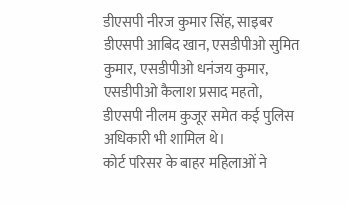डीएसपी नीरज कुमार सिंह, साइबर डीएसपी आबिद खान, एसडीपीओ सुमित कुमार, एसडीपीओ धनंजय कुमार, एसडीपीओ कैलाश प्रसाद महतो, डीएसपी नीलम कुजूर समेत कई पुलिस अधिकारी भी शामिल थे।
कोर्ट परिसर के बाहर महिलाओं ने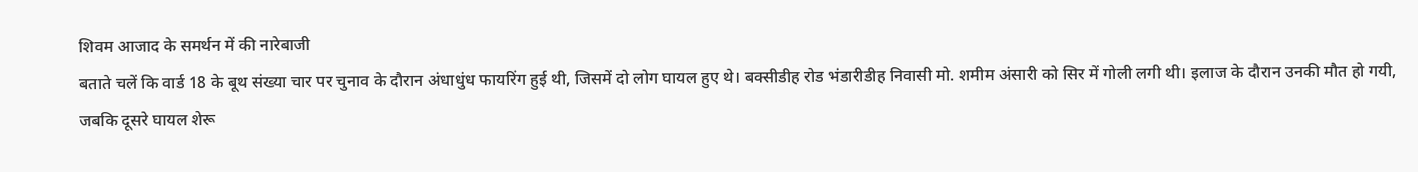शिवम आजाद के समर्थन में की नारेबाजी
बताते चलें कि वार्ड 18 के बूथ संख्या चार पर चुनाव के दौरान अंधाधुंध फायरिंग हुई थी, जिसमें दो लोग घायल हुए थे। बक्सीडीह रोड भंडारीडीह निवासी मो. शमीम अंसारी को सिर में गोली लगी थी। इलाज के दौरान उनकी मौत हो गयी, जबकि दूसरे घायल शेरू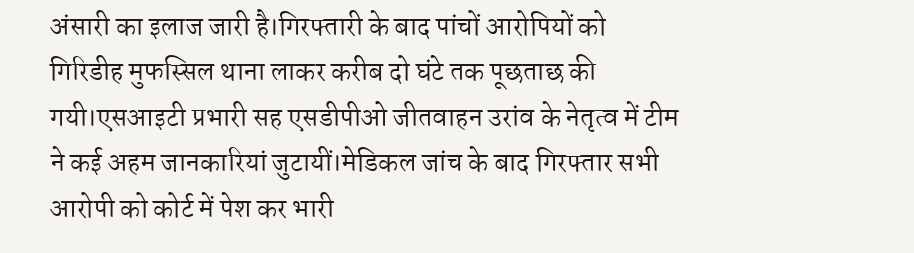अंसारी का इलाज जारी है।गिरफ्तारी के बाद पांचों आरोपियों को गिरिडीह मुफस्सिल थाना लाकर करीब दो घंटे तक पूछताछ की गयी।एसआइटी प्रभारी सह एसडीपीओ जीतवाहन उरांव के नेतृत्व में टीम ने कई अहम जानकारियां जुटायीं।मेडिकल जांच के बाद गिरफ्तार सभी आरोपी को कोर्ट में पेश कर भारी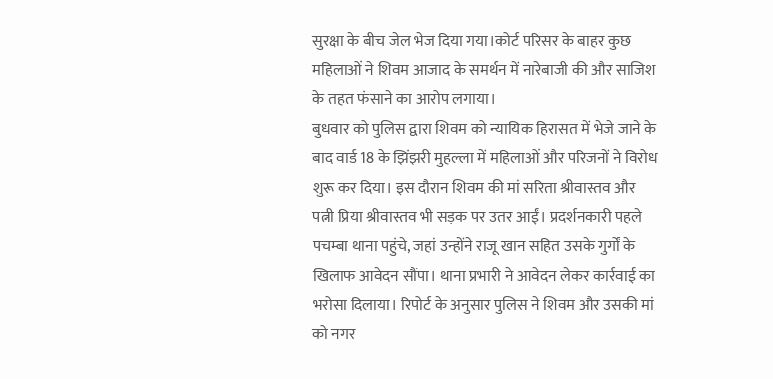सुरक्षा के बीच जेल भेज दिया गया।कोर्ट परिसर के बाहर कुछ महिलाओं ने शिवम आजाद के समर्थन में नारेबाजी की और साजिश के तहत फंसाने का आरोप लगाया।
बुधवार को पुलिस द्वारा शिवम को न्यायिक हिरासत में भेजे जाने के बाद वार्ड 18 के झिंझरी मुहल्ला में महिलाओं और परिजनों ने विरोध शुरू कर दिया। इस दौरान शिवम की मां सरिता श्रीवास्तव और पत्नी प्रिया श्रीवास्तव भी सड़क पर उतर आईं। प्रदर्शनकारी पहले पचम्बा थाना पहुंचे, जहां उन्होंने राजू खान सहित उसके गुर्गों के खिलाफ आवेदन सौंपा। थाना प्रभारी ने आवेदन लेकर कार्रवाई का भरोसा दिलाया। रिपोर्ट के अनुसार पुलिस ने शिवम और उसकी मां को नगर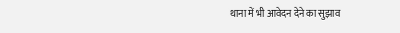थाना में भी आवेदन देने का सुझाव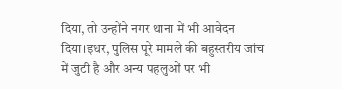दिया, तो उन्होंने नगर थाना में भी आवेदन दिया।इधर, पुलिस पूरे मामले की बहुस्तरीय जांच में जुटी है और अन्य पहलुओं पर भी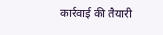कार्रवाई की तैयारी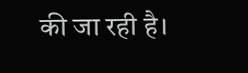की जा रही है।